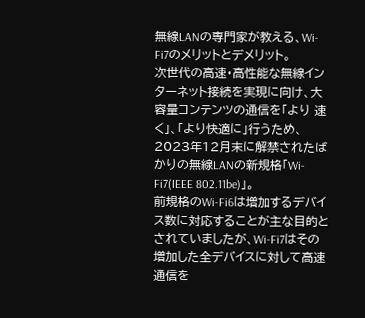無線LANの専門家が教える、Wi-Fi7のメリットとデメリット。
次世代の高速・高性能な無線インターネット接続を実現に向け、大容量コンテンツの通信を「より 速く」、「より快適に」行うため、2023年12月末に解禁されたばかりの無線LANの新規格「Wi-Fi7(IEEE 802.11be)」。
前規格のWi-Fi6は増加するデバイス数に対応することが主な目的とされていましたが、Wi-Fi7はその増加した全デバイスに対して高速通信を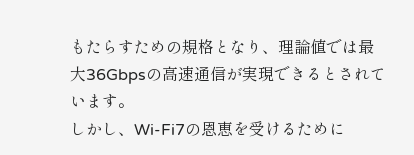もたらすための規格となり、理論値では最大36Gbpsの高速通信が実現できるとされています。
しかし、Wi-Fi7の恩恵を受けるために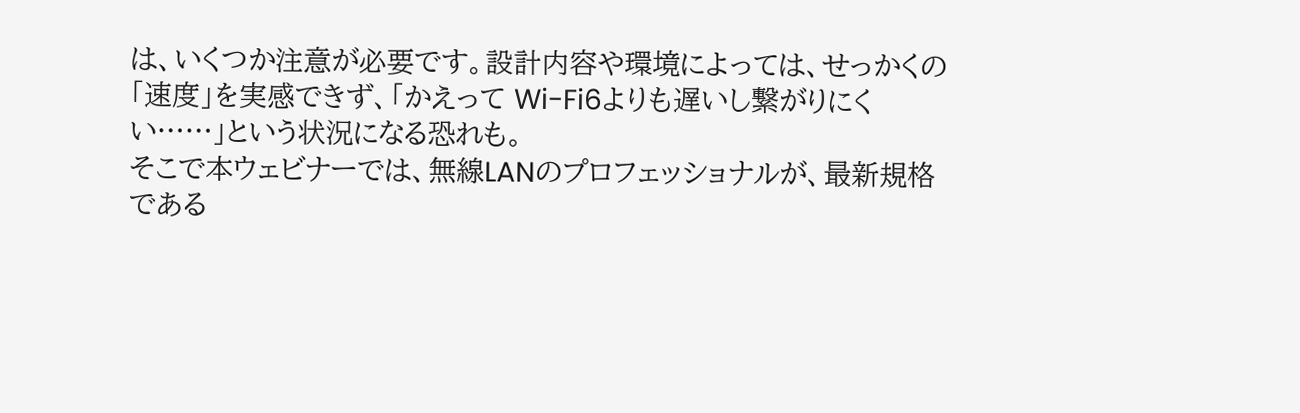は、いくつか注意が必要です。設計内容や環境によっては、せっかくの「速度」を実感できず、「かえって Wi-Fi6よりも遅いし繋がりにくい……」という状況になる恐れも。
そこで本ウェビナーでは、無線LANのプロフェッショナルが、最新規格である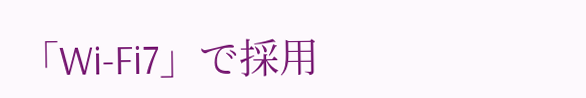「Wi-Fi7」で採用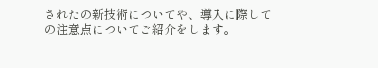されたの新技術についてや、導入に際しての注意点についてご紹介をします。